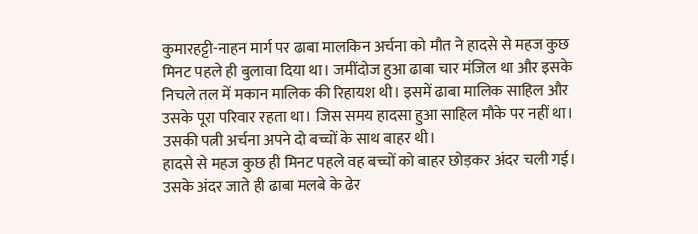कुमारहट्टी-नाहन मार्ग पर ढाबा मालकिन अर्चना को मौत ने हादसे से महज कुछ मिनट पहले ही बुलावा दिया था। जमींदोज हुआ ढाबा चार मंजिल था और इसके निचले तल में मकान मालिक की रिहायश थी। इसमें ढाबा मालिक साहिल और उसके पूरा परिवार रहता था। जिस समय हादसा हुआ साहिल मौके पर नहीं था। उसकी पत्नी अर्चना अपने दो बच्चों के साथ बाहर थी।
हादसे से महज कुछ ही मिनट पहले वह बच्चों को बाहर छोड़कर अंदर चली गई। उसके अंदर जाते ही ढाबा मलबे के ढेर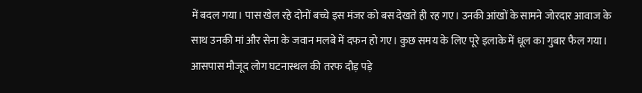में बदल गया। पास खेल रहे दोनों बच्चे इस मंजर को बस देखते ही रह गए। उनकी आंखों के सामने जोरदार आवाज के साथ उनकी मां और सेना के जवान मलबे में दफन हो गए। कुछ समय के लिए पूरे इलाके में धूल का गुबार फैल गया। आसपास मौजूद लोग घटनास्थल की तरफ दौड़ पड़े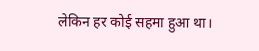लेकिन हर कोई सहमा हुआ था।